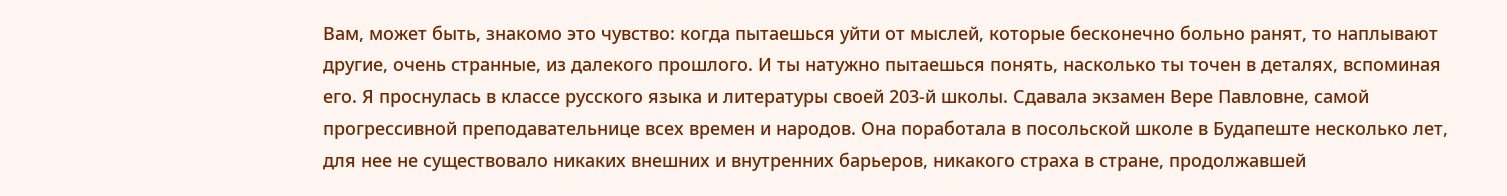Вам, может быть, знакомо это чувство: когда пытаешься уйти от мыслей, которые бесконечно больно ранят, то наплывают другие, очень странные, из далекого прошлого. И ты натужно пытаешься понять, насколько ты точен в деталях, вспоминая его. Я проснулась в классе русского языка и литературы своей 203-й школы. Сдавала экзамен Вере Павловне, самой прогрессивной преподавательнице всех времен и народов. Она поработала в посольской школе в Будапеште несколько лет, для нее не существовало никаких внешних и внутренних барьеров, никакого страха в стране, продолжавшей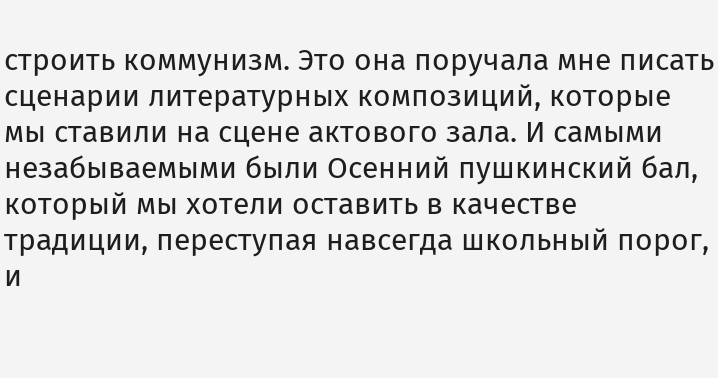строить коммунизм. Это она поручала мне писать сценарии литературных композиций, которые мы ставили на сцене актового зала. И самыми незабываемыми были Осенний пушкинский бал, который мы хотели оставить в качестве традиции, переступая навсегда школьный порог, и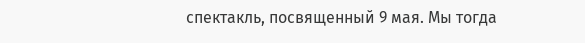спектакль, посвященный 9 мая. Мы тогда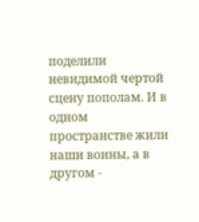поделили невидимой чертой сцену пополам. И в одном пространстве жили наши воины, а в другом -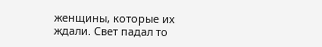женщины, которые их ждали. Свет падал то